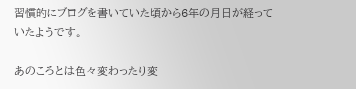習慣的にブログを書いていた頃から6年の月日が経っていたようです。

あのころとは色々変わったり変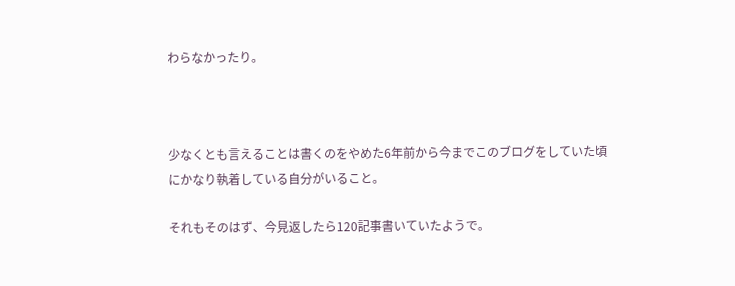わらなかったり。



少なくとも言えることは書くのをやめた6年前から今までこのブログをしていた頃にかなり執着している自分がいること。

それもそのはず、今見返したら120記事書いていたようで。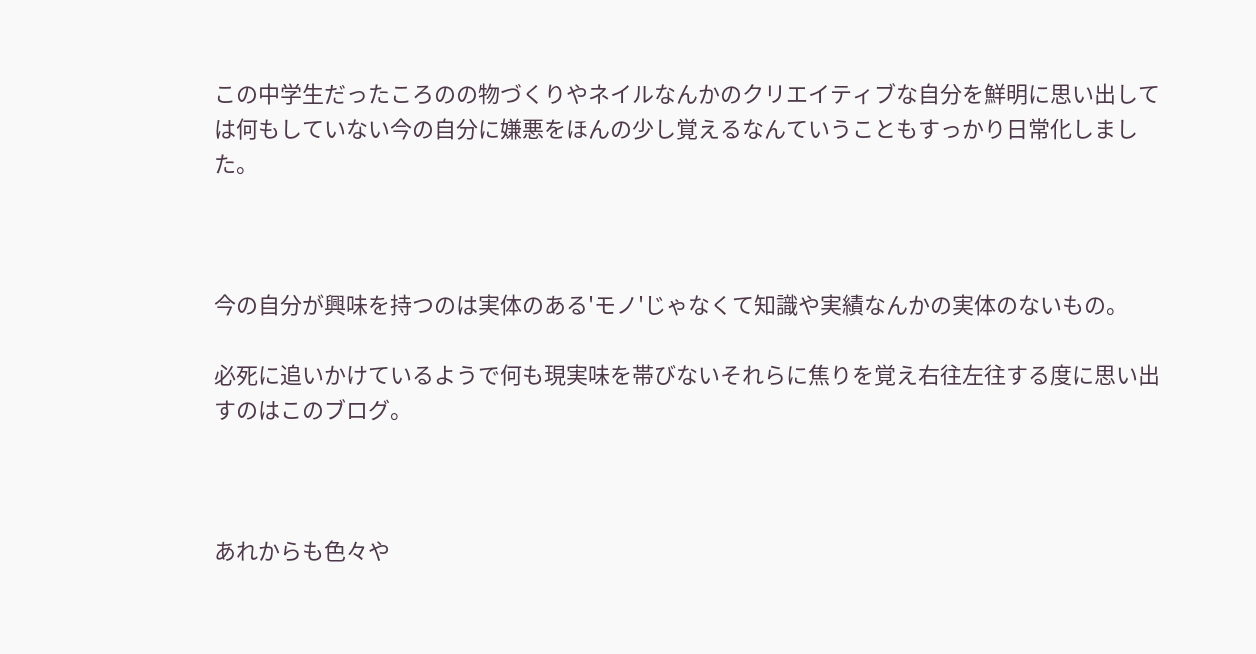この中学生だったころのの物づくりやネイルなんかのクリエイティブな自分を鮮明に思い出しては何もしていない今の自分に嫌悪をほんの少し覚えるなんていうこともすっかり日常化しました。



今の自分が興味を持つのは実体のある'モノ'じゃなくて知識や実績なんかの実体のないもの。

必死に追いかけているようで何も現実味を帯びないそれらに焦りを覚え右往左往する度に思い出すのはこのブログ。



あれからも色々や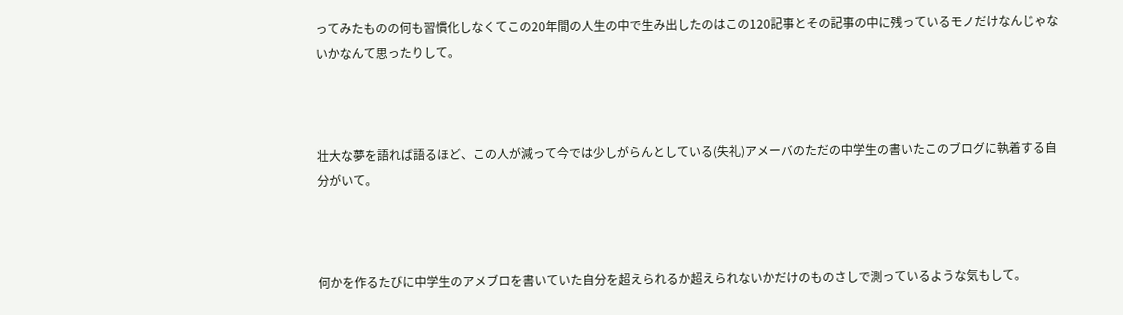ってみたものの何も習慣化しなくてこの20年間の人生の中で生み出したのはこの120記事とその記事の中に残っているモノだけなんじゃないかなんて思ったりして。



壮大な夢を語れば語るほど、この人が減って今では少しがらんとしている(失礼)アメーバのただの中学生の書いたこのブログに執着する自分がいて。



何かを作るたびに中学生のアメブロを書いていた自分を超えられるか超えられないかだけのものさしで測っているような気もして。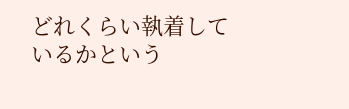どれくらい執着しているかという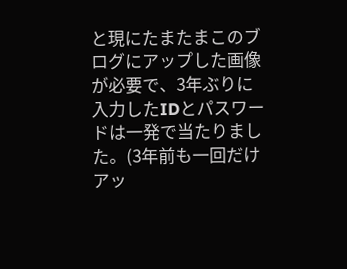と現にたまたまこのブログにアップした画像が必要で、3年ぶりに入力したIDとパスワードは一発で当たりました。(3年前も一回だけアッ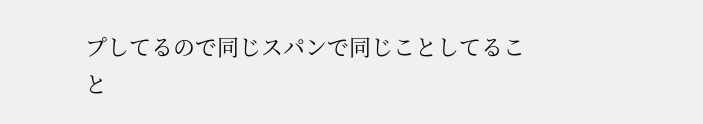プしてるので同じスパンで同じことしてること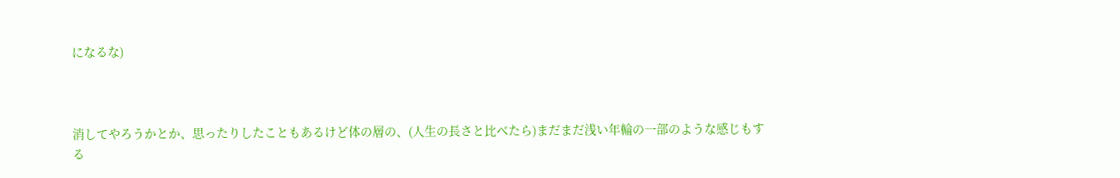になるな)



消してやろうかとか、思ったりしたこともあるけど体の層の、(人生の長さと比べたら)まだまだ浅い年輪の一部のような感じもする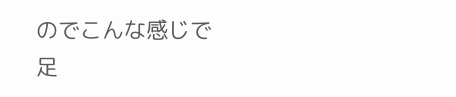のでこんな感じで足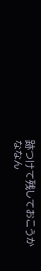跡つけて残しておこうかななん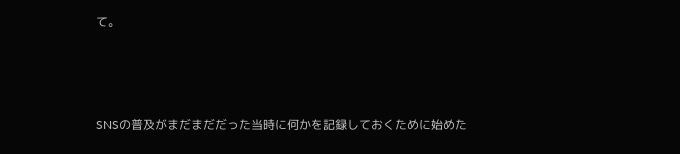て。



SNSの普及がまだまだだった当時に何かを記録しておくために始めた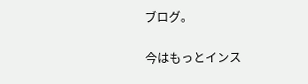ブログ。

今はもっとインス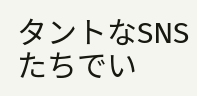タントなSNSたちでい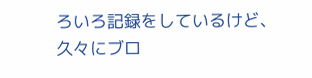ろいろ記録をしているけど、久々にブロ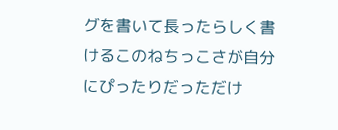グを書いて長ったらしく書けるこのねちっこさが自分にぴったりだっただけ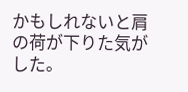かもしれないと肩の荷が下りた気がした。